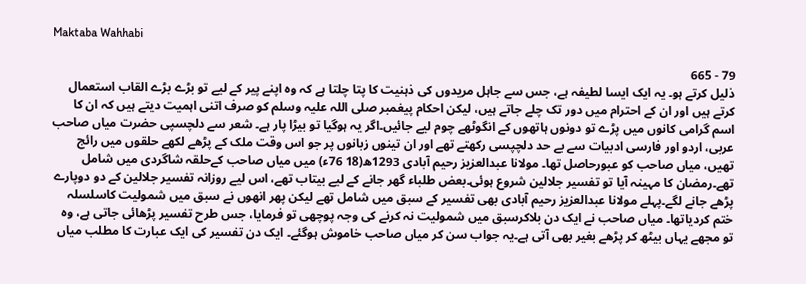Maktaba Wahhabi

79 - 665
ذلیل کرتے ہو۔ یہ ایک ایسا لطیفہ ہے، جس سے جاہل مریدوں کی ذہنیت کا پتا چلتا ہے کہ وہ اپنے پیر کے لیے تو بڑے بڑے القاب استعمال کرتے ہیں اور ان کے احترام میں دور تک چلے جاتے ہیں، لیکن احکام پیغمبر صلی اللہ علیہ وسلم کو صرف اتنی اہمیت دیتے ہیں کہ ان کا اسم گرامی کانوں میں پڑے تو دونوں ہاتھوں کے انگوٹھے چوم لیے جائیں۔اگر یہ ہوگیا تو بیڑا پار ہے۔ شعر سے دلچسپی حضرت میاں صاحب عربی، اردو اور فارسی ادبیات سے بے حد دلچپسی رکھتے تھے اور ان تینوں زبانوں پر جو اس وقت ملک کے پڑھے لکھے حلقوں میں رائج تھیں، میاں صاحب کو عبورحاصل تھا۔ مولانا عبدالعزیز رحیم آبادی 1293ھ(18 76ء) میں میاں صاحب کےحلقہ شاگردی میں شامل تھے۔رمضان کا مہینہ آیا تو تفسیر جلالین شروع ہوئی۔بعض طلباء گھر جانے کے لیے بیتاب تھے، اس لیے روزانہ تفسیر جلالین کے دو دوپارے پڑھے جانے لگے۔پہلے مولانا عبدالعزیز رحیم آبادی بھی تفسیر کے سبق میں شامل تھے لیکن پھر انھوں نے سبق میں شمولیت کاسلسلہ ختم کردیاتھا۔ میاں صاحب نے ایک دن بلاکرسبق میں شمولیت نہ کرنے کی وجہ پوچھی تو فرمایا، جس طرح تفسیر پڑھائی جاتی ہے، وہ تو مجھے یہاں بیٹھ کر پڑھے بغیر بھی آتی ہے۔یہ جواب سن کر میاں صاحب خاموش ہوگئے۔ ایک دن تفسیر کی ایک عبارت کا مطلب میاں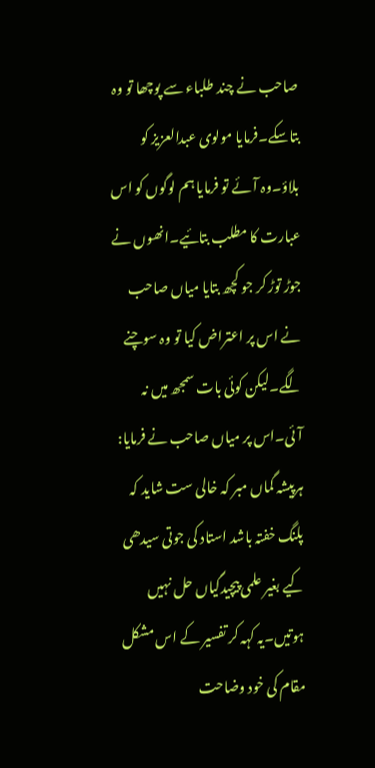صاحب نے چند طلباء سے پوچھا تو وہ بتاسکے۔فرمایا مولوی عبدالعزیز کو بلاؤ۔وہ آئے تو فرمایا ہم لوگوں کو اس عبارت کا مطلب بتائیے۔انھوں نے جوڑ توڑ کر جو کچھ بتایا میاں صاحب نے اس پر اعتراض کیا تو وہ سوچنے لگے۔لیکن کوئی بات سمجھ میں نہ آئی۔اس پر میاں صاحب نے فرمایا: ہرپیشہ گماں مبر کہ خالی ست شاید کہ پلنگ خفتہ باشد استاد کی جوتی سیدھی کیے بغیر علمی پیچیدگیاں حل نہیں ہوتیں۔یہ کہہ کر تفسیر کے اس مشکل مقام کی خود وضاحت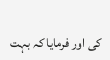کی اور فرمایا کہ بہت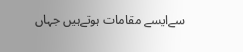سےایسے مقامات ہوتےہیں جہاں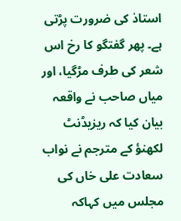استاذ کی ضرورت پڑتی ہے۔ پھر گفتگو کا رخ اس شعر کی طرف مڑگیا، اور میاں صاحب نے واقعہ بیان کیا کہ ریزیڈنٹ لکھنؤ کے مترجم نے نواب سعادت علی خاں کی مجلس میں کہاکہ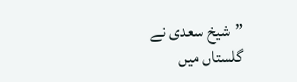”شیخ سعدی نے گلستاں میں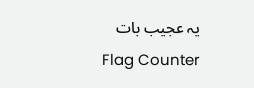یہ عجیب بات
Flag Counter